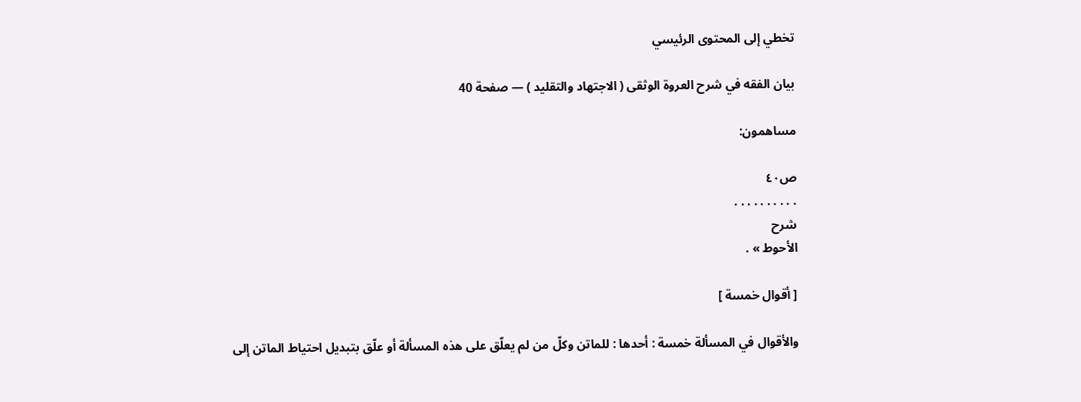تخطي إلى المحتوى الرئيسي

بيان الفقه في شرح العروة الوثقى ( الاجتهاد والتقليد ) — صفحة 40

مساهمون:

ص٤٠
. . . . . . . . . .
شرح
الأحوط » .

[ أقوال خمسة ]

والأقوال في المسألة خمسة : أحدها : للماتن وكلّ من لم يعلّق على هذه المسألة أو علّق بتبديل احتياط الماتن إلى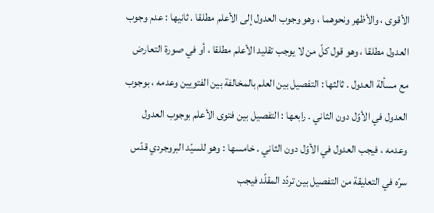الأقوى ، والأظهر ونحوهما ، وهو وجوب العدول إلى الأعلم مطلقا . ثانيها : عدم وجوب العدول مطلقا ، وهو قول كلّ من لا يوجب تقليد الأعلم مطلقا ، أو في صورة التعارض مع مسألة العدول . ثالثها : التفصيل بين العلم بالمخالفة بين الفتويين وعدمه ، بوجوب العدول في الأوّل دون الثاني . رابعها : التفصيل بين فتوى الأعلم بوجوب العدول وعدمه ، فيجب العدول في الأوّل دون الثاني . خامسها : وهو للسيّد البروجردي قدّس سرّه في التعليقة من التفصيل بين تردّد المقلّد فيجب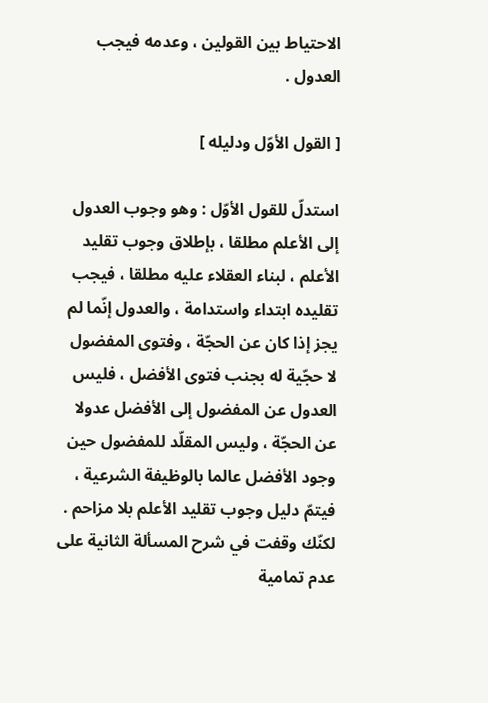الاحتياط بين القولين ، وعدمه فيجب العدول .

[ القول الأوّل ودليله ]

استدلّ للقول الأوّل : وهو وجوب العدول إلى الأعلم مطلقا ، بإطلاق وجوب تقليد الأعلم ، لبناء العقلاء عليه مطلقا ، فيجب تقليده ابتداء واستدامة ، والعدول إنّما لم يجز إذا كان عن الحجّة ، وفتوى المفضول لا حجّية له بجنب فتوى الأفضل ، فليس العدول عن المفضول إلى الأفضل عدولا عن الحجّة ، وليس المقلّد للمفضول حين وجود الأفضل عالما بالوظيفة الشرعية ، فيتمّ دليل وجوب تقليد الأعلم بلا مزاحم . لكنّك وقفت في شرح المسألة الثانية على عدم تمامية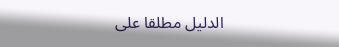الدليل مطلقا على